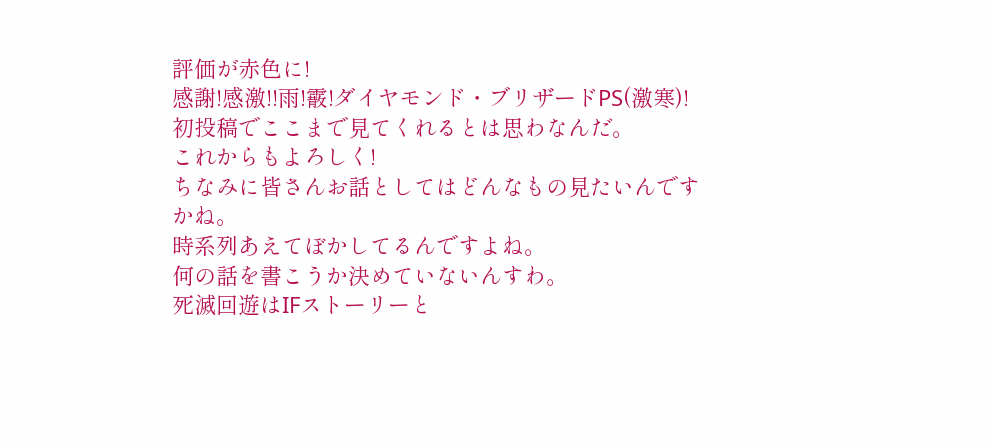評価が赤色に!
感謝!感激!!雨!霰!ダイヤモンド・ブリザードPS(激寒)!
初投稿でここまで見てくれるとは思わなんだ。
これからもよろしく!
ちなみに皆さんお話としてはどんなもの見たいんですかね。
時系列あえてぼかしてるんですよね。
何の話を書こうか決めていないんすわ。
死滅回遊はIFストーリーと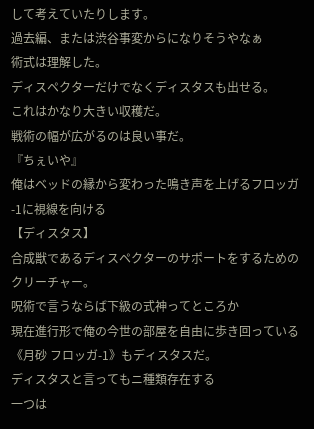して考えていたりします。
過去編、または渋谷事変からになりそうやなぁ
術式は理解した。
ディスペクターだけでなくディスタスも出せる。
これはかなり大きい収穫だ。
戦術の幅が広がるのは良い事だ。
『ちぇいや』
俺はベッドの縁から変わった鳴き声を上げるフロッガ-1に視線を向ける
【ディスタス】
合成獣であるディスペクターのサポートをするためのクリーチャー。
呪術で言うならば下級の式神ってところか
現在進行形で俺の今世の部屋を自由に歩き回っている
《月砂 フロッガ-1》もディスタスだ。
ディスタスと言ってもニ種類存在する
一つは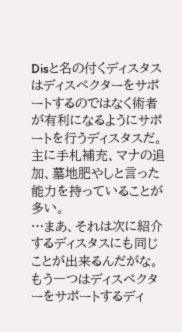Disと名の付くディスタスはディスペクターをサポートするのではなく術者が有利になるようにサポートを行うディスタスだ。
主に手札補充、マナの追加、墓地肥やしと言った能力を持っていることが多い。
…まあ、それは次に紹介するディスタスにも同じことが出来るんだがな。
もう一つはディスペクターをサポートするディ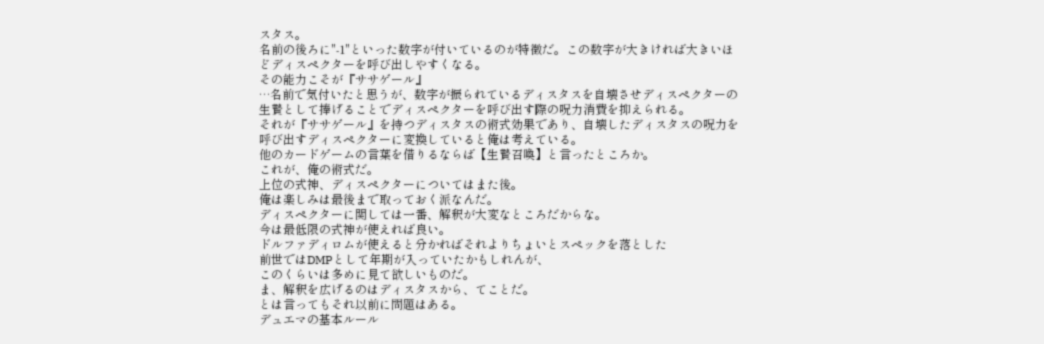スタス。
名前の後ろに"-1"といった数字が付いているのが特徴だ。この数字が大きければ大きいほどディスペクターを呼び出しやすくなる。
その能力こそが『ササゲール』
…名前で気付いたと思うが、数字が振られているディスタスを自壊させディスペクターの生贄として捧げることでディスペクターを呼び出す際の呪力消費を抑えられる。
それが『ササゲール』を持つディスタスの術式効果であり、自壊したディスタスの呪力を呼び出すディスペクターに変換していると俺は考えている。
他のカードゲームの言葉を借りるならば【生贄召喚】と言ったところか。
これが、俺の術式だ。
上位の式神、ディスペクターについてはまた後。
俺は楽しみは最後まで取っておく派なんだ。
ディスペクターに関しては一番、解釈が大変なところだからな。
今は最低限の式神が使えれば良い。
ドルファディロムが使えると分かればそれよりちょいとスペックを落とした
前世ではDMPとして年期が入っていたかもしれんが、
このくらいは多めに見て欲しいものだ。
ま、解釈を広げるのはディスタスから、てことだ。
とは言ってもそれ以前に問題はある。
デュエマの基本ルール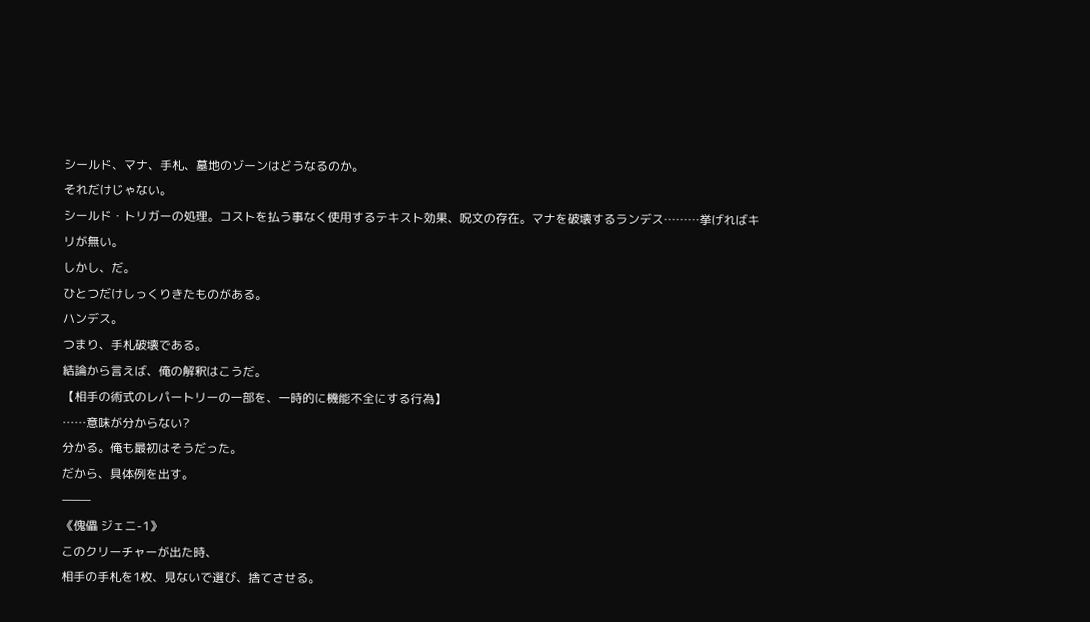シールド、マナ、手札、墓地のゾーンはどうなるのか。
それだけじゃない。
シールド・トリガーの処理。コストを払う事なく使用するテキスト効果、呪文の存在。マナを破壊するランデス………挙げればキリが無い。
しかし、だ。
ひとつだけしっくりきたものがある。
ハンデス。
つまり、手札破壊である。
結論から言えば、俺の解釈はこうだ。
【相手の術式のレパートリーの一部を、一時的に機能不全にする行為】
……意味が分からない?
分かる。俺も最初はそうだった。
だから、具体例を出す。
⸻
《傀儡 ジェニ-1》
このクリーチャーが出た時、
相手の手札を1枚、見ないで選び、捨てさせる。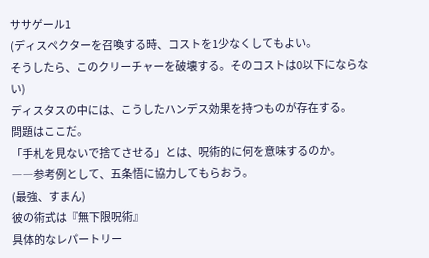ササゲール1
(ディスペクターを召喚する時、コストを1少なくしてもよい。
そうしたら、このクリーチャーを破壊する。そのコストは0以下にならない)
ディスタスの中には、こうしたハンデス効果を持つものが存在する。
問題はここだ。
「手札を見ないで捨てさせる」とは、呪術的に何を意味するのか。
――参考例として、五条悟に協力してもらおう。
(最強、すまん)
彼の術式は『無下限呪術』
具体的なレパートリー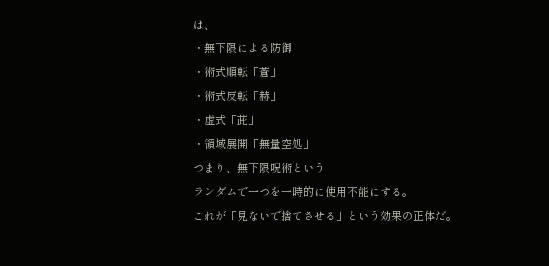は、
・無下限による防御
・術式順転「蒼」
・術式反転「赫」
・虚式「茈」
・領域展開「無量空処」
つまり、無下限呪術という
ランダムで一つを一時的に使用不能にする。
これが「見ないで捨てさせる」という効果の正体だ。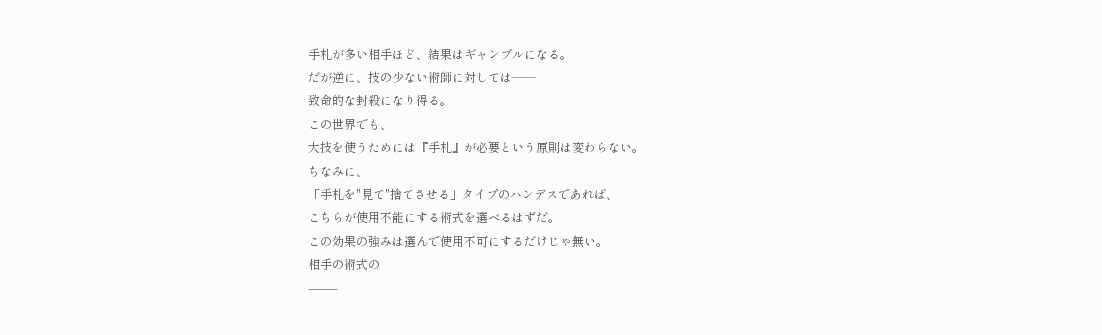手札が多い相手ほど、結果はギャンブルになる。
だが逆に、技の少ない術師に対しては――
致命的な封殺になり得る。
この世界でも、
大技を使うためには『手札』が必要という原則は変わらない。
ちなみに、
「手札を"見て"捨てさせる」タイプのハンデスであれば、
こちらが使用不能にする術式を選べるはずだ。
この効果の強みは選んで使用不可にするだけじゃ無い。
相手の術式の
⸻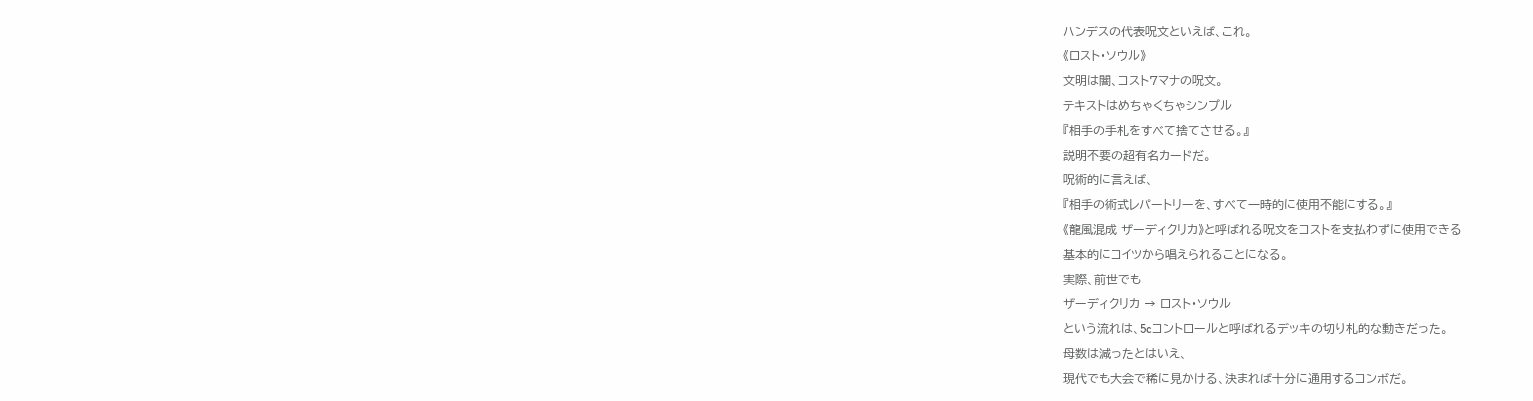ハンデスの代表呪文といえば、これ。
《ロスト・ソウル》
文明は闇、コスト7マナの呪文。
テキストはめちゃくちゃシンプル
『相手の手札をすべて捨てさせる。』
説明不要の超有名カードだ。
呪術的に言えば、
『相手の術式レパートリーを、すべて一時的に使用不能にする。』
《龍風混成 ザーディクリカ》と呼ばれる呪文をコストを支払わずに使用できる
基本的にコイツから唱えられることになる。
実際、前世でも
ザーディクリカ → ロスト・ソウル
という流れは、5cコントロールと呼ばれるデッキの切り札的な動きだった。
母数は減ったとはいえ、
現代でも大会で稀に見かける、決まれば十分に通用するコンボだ。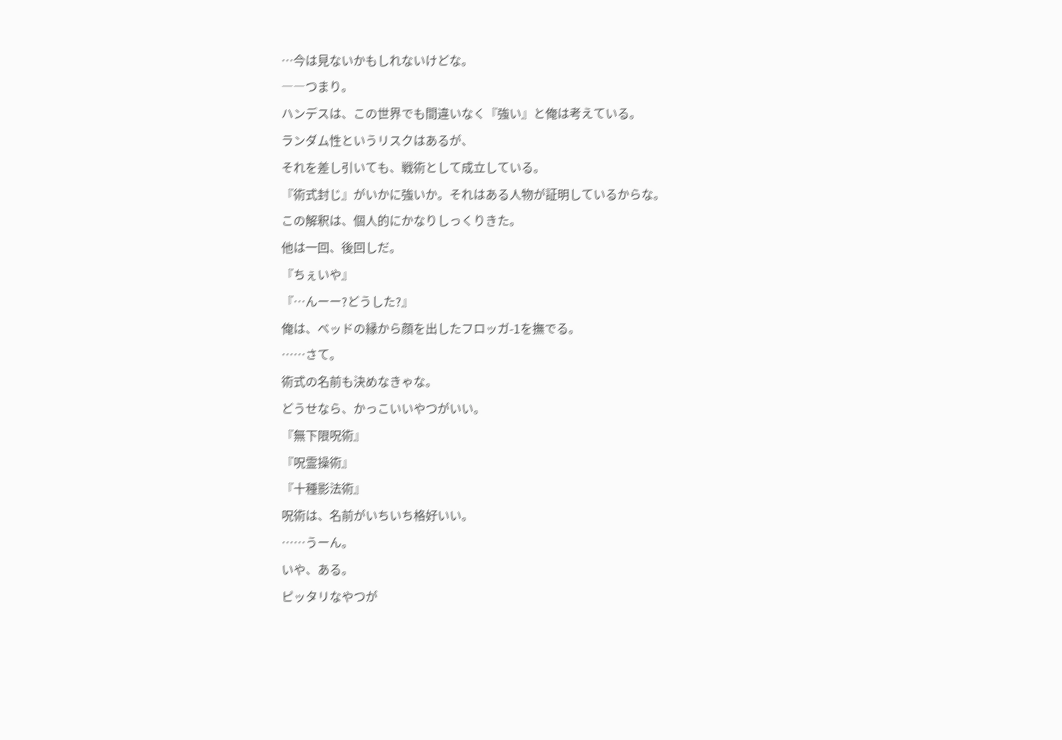…今は見ないかもしれないけどな。
――つまり。
ハンデスは、この世界でも間違いなく『強い』と俺は考えている。
ランダム性というリスクはあるが、
それを差し引いても、戦術として成立している。
『術式封じ』がいかに強いか。それはある人物が証明しているからな。
この解釈は、個人的にかなりしっくりきた。
他は一回、後回しだ。
『ちぇいや』
『…んーー?どうした?』
俺は、ベッドの縁から顔を出したフロッガ-1を撫でる。
……さて。
術式の名前も決めなきゃな。
どうせなら、かっこいいやつがいい。
『無下限呪術』
『呪霊操術』
『十種影法術』
呪術は、名前がいちいち格好いい。
……うーん。
いや、ある。
ピッタリなやつが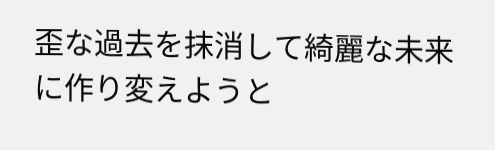歪な過去を抹消して綺麗な未来に作り変えようと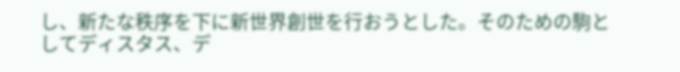し、新たな秩序を下に新世界創世を行おうとした。そのための駒としてディスタス、デ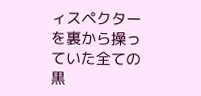ィスペクターを裏から操っていた全ての黒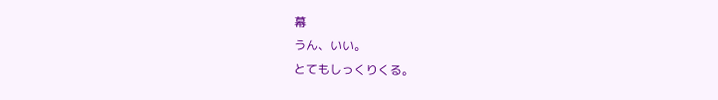幕
うん、いい。
とてもしっくりくる。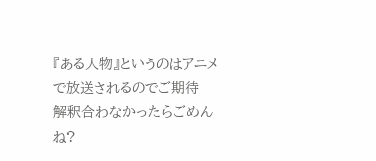『ある人物』というのはアニメで放送されるのでご期待
解釈合わなかったらごめんね?